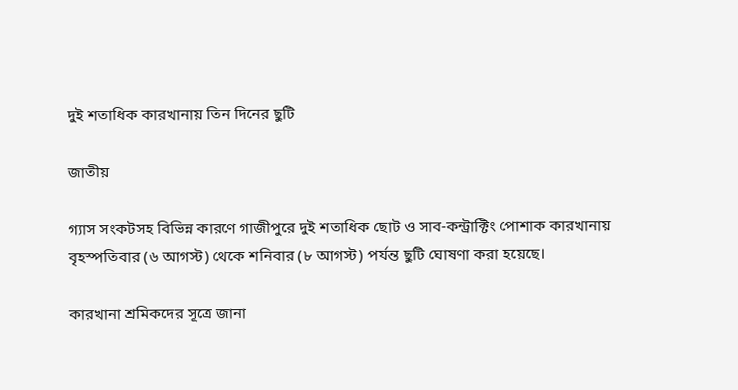দুই শতাধিক কারখানায় তিন দিনের ছুটি

জাতীয়

গ্যাস সংকটসহ বিভিন্ন কারণে গাজীপুরে দুই শতাধিক ছোট ও সাব-কন্ট্রাক্টিং পোশাক কারখানায় বৃহস্পতিবার (৬ আগস্ট) থেকে শনিবার (৮ আগস্ট) পর্যন্ত ছুটি ঘোষণা করা হয়েছে।

কারখানা শ্রমিকদের সূত্রে জানা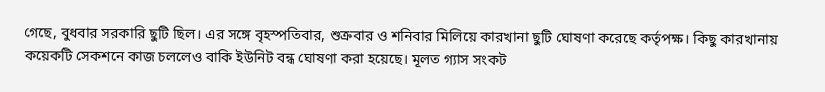গেছে, বুধবার সরকারি ছুটি ছিল। এর সঙ্গে বৃহস্পতিবার, শুক্রবার ও শনিবার মিলিয়ে কারখানা ছুটি ঘোষণা করেছে কর্তৃপক্ষ। কিছু কারখানায় কয়েকটি সেকশনে কাজ চললেও বাকি ইউনিট বন্ধ ঘোষণা করা হয়েছে। মূলত গ্যাস সংকট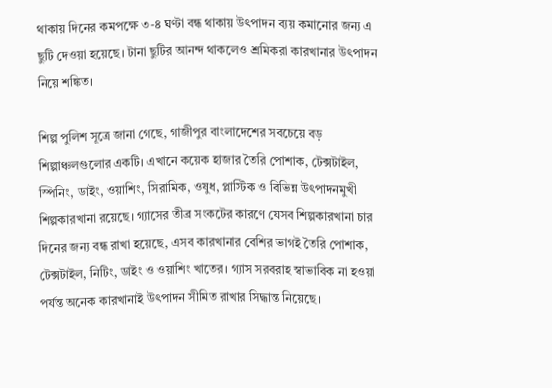থাকায় দিনের কমপক্ষে ৩-৪ ঘণ্টা বন্ধ থাকায় উৎপাদন ব্যয় কমানোর জন্য এ ছুটি দেওয়া হয়েছে। টানা ছুটির আনন্দ থাকলেও শ্রমিকরা কারখানার উৎপাদন নিয়ে শঙ্কিত।

শিল্প পুলিশ সূত্রে জানা গেছে, গাজীপুর বাংলাদেশের সবচেয়ে বড় শিল্পাঞ্চলগুলোর একটি। এখানে কয়েক হাজার তৈরি পোশাক, টেক্সটাইল, স্পিনিং, ডাইং, ওয়াশিং, সিরামিক, ওষুধ, প্লাস্টিক ও বিভিন্ন উৎপাদনমুখী শিল্পকারখানা রয়েছে। গ্যাসের তীব্র সংকটের কারণে যেসব শিল্পকারখানা চার দিনের জন্য বন্ধ রাখা হয়েছে, এসব কারখানার বেশির ভাগই তৈরি পোশাক, টেক্সটাইল, নিটিং, ডাইং ও ওয়াশিং খাতের। গ্যাস সরবরাহ স্বাভাবিক না হওয়া পর্যন্ত অনেক কারখানাই উৎপাদন সীমিত রাখার সিদ্ধান্ত নিয়েছে।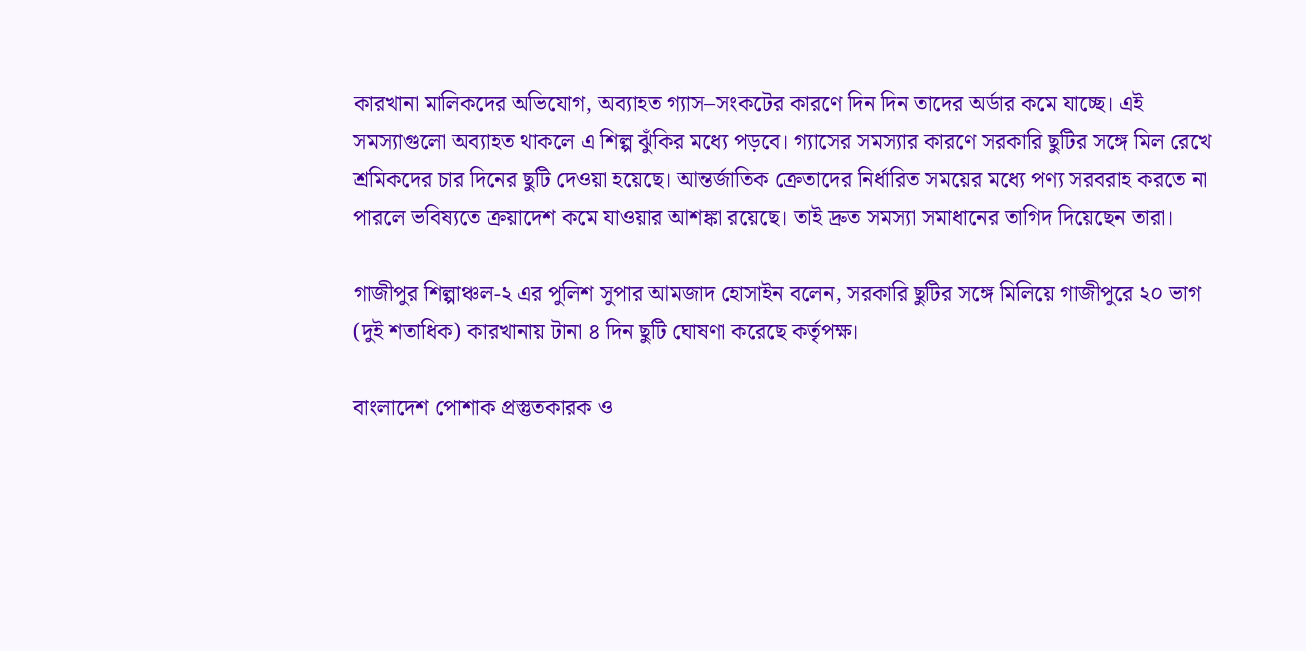কারখানা মালিকদের অভিযোগ, অব্যাহত গ্যাস–সংকটের কারণে দিন দিন তাদের অর্ডার কমে যাচ্ছে। এই সমস্যাগুলো অব্যাহত থাকলে এ শিল্প ঝুঁকির মধ্যে পড়বে। গ্যাসের সমস্যার কারণে সরকারি ছুটির সঙ্গে মিল রেখে শ্রমিকদের চার দিনের ছুটি দেওয়া হয়েছে। আন্তর্জাতিক ক্রেতাদের নির্ধারিত সময়ের মধ্যে পণ্য সরবরাহ করতে না পারলে ভবিষ্যতে ক্রয়াদেশ কমে যাওয়ার আশঙ্কা রয়েছে। তাই দ্রুত সমস্যা সমাধানের তাগিদ দিয়েছেন তারা।

গাজীপুর শিল্পাঞ্চল-২ এর পুলিশ সুপার আমজাদ হোসাইন বলেন, সরকারি ছুটির সঙ্গে মিলিয়ে গাজীপুরে ২০ ভাগ (দুই শতাধিক) কারখানায় টানা ৪ দিন‌ ছুটি ঘোষণা করেছে কর্তৃপক্ষ।

বাংলাদেশ পোশাক প্রস্তুতকারক ও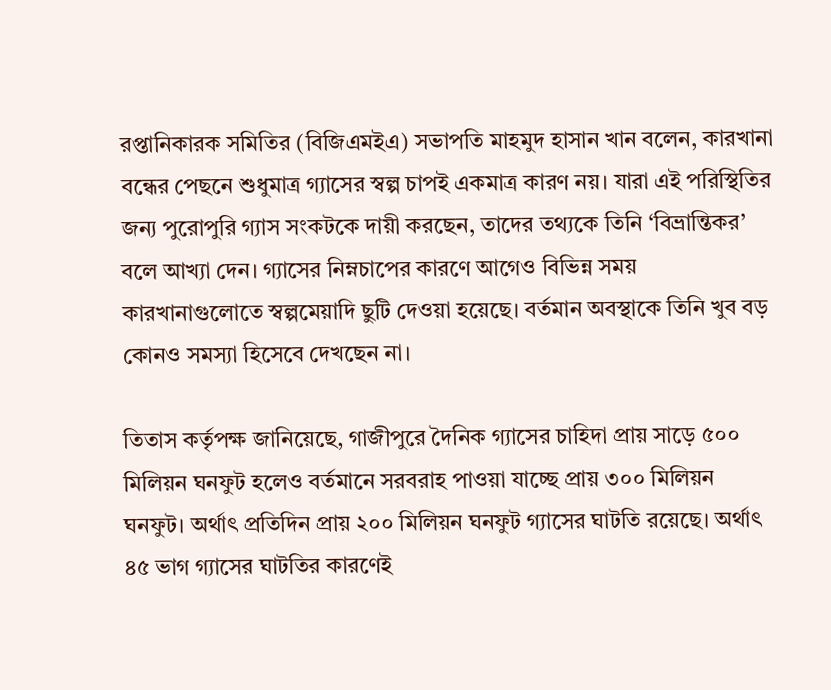রপ্তানিকারক সমিতির (বিজিএমইএ) সভাপতি মাহমুদ হাসান খান বলেন, কারখানা বন্ধের পেছনে শুধুমাত্র গ্যাসের স্বল্প চাপই একমাত্র কারণ নয়। যারা এই পরিস্থিতির জন্য পুরোপুরি গ্যাস সংকটকে দায়ী করছেন, তাদের তথ্যকে তিনি ‘বিভ্রান্তিকর’ বলে আখ্যা দেন। গ্যাসের নিম্নচাপের কারণে আগেও বিভিন্ন সময় কারখানাগুলোতে স্বল্পমেয়াদি ছুটি দেওয়া হয়েছে। বর্তমান অবস্থাকে তিনি খুব বড় কোনও সমস্যা হিসেবে দেখছেন না।

তিতাস কর্তৃপক্ষ জানিয়েছে, গাজীপুরে দৈনিক গ্যাসের চাহিদা প্রায় সাড়ে ৫০০ মিলিয়ন ঘনফুট হলেও বর্তমানে সরবরাহ পাওয়া যাচ্ছে প্রায় ৩০০ মিলিয়ন ঘনফুট। অর্থাৎ প্রতিদিন প্রায় ২০০ মিলিয়ন ঘনফুট গ্যাসের ঘাটতি রয়েছে। অর্থাৎ ৪৫ ভাগ গ্যাসের ঘাটতির কারণেই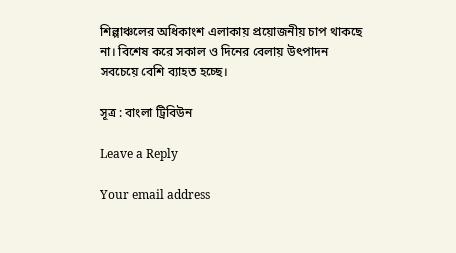শিল্পাঞ্চলের অধিকাংশ এলাকায় প্রয়োজনীয় চাপ থাকছে না। বিশেষ করে সকাল ও দিনের বেলায় উৎপাদন সবচেয়ে বেশি ব্যাহত হচ্ছে।

সূত্র : বাংলা ট্রিবিউন

Leave a Reply

Your email address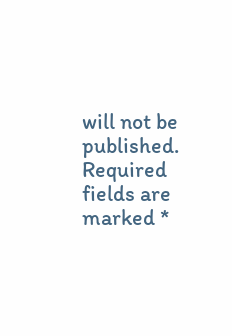will not be published. Required fields are marked *